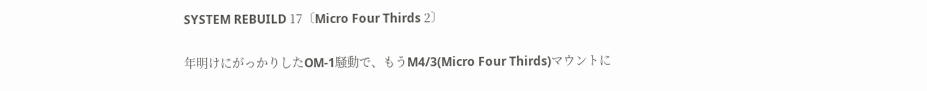SYSTEM REBUILD 17〔Micro Four Thirds 2〕

年明けにがっかりしたOM-1騒動で、もうM4/3(Micro Four Thirds)マウントに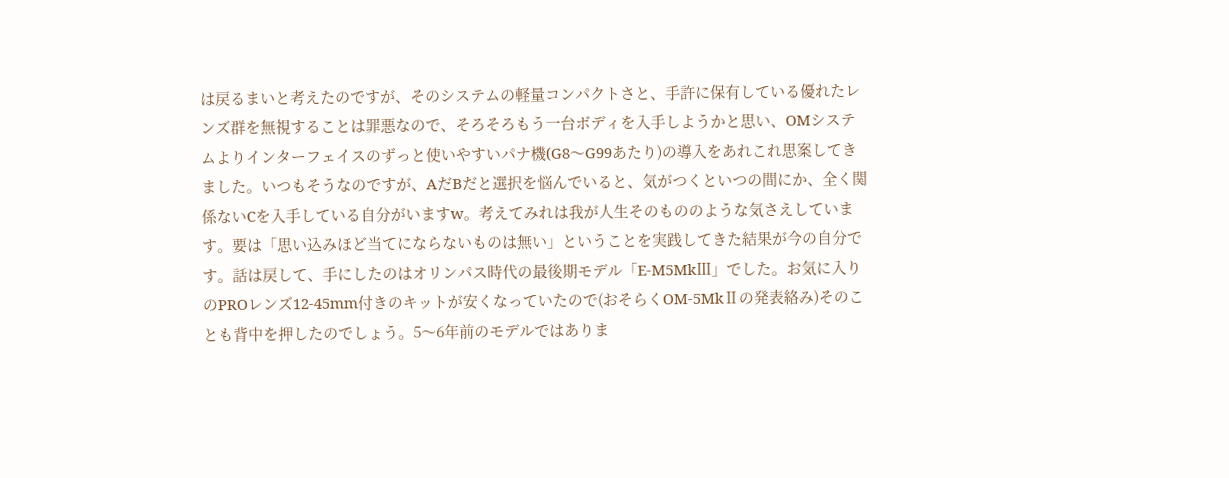は戻るまいと考えたのですが、そのシステムの軽量コンパクトさと、手許に保有している優れたレンズ群を無視することは罪悪なので、そろそろもう一台ボディを入手しようかと思い、OMシステムよりインターフェイスのずっと使いやすいパナ機(G8〜G99あたり)の導入をあれこれ思案してきました。いつもそうなのですが、AだBだと選択を悩んでいると、気がつくといつの間にか、全く関係ないCを入手している自分がいますw。考えてみれは我が人生そのもののような気さえしています。要は「思い込みほど当てにならないものは無い」ということを実践してきた結果が今の自分です。話は戻して、手にしたのはオリンパス時代の最後期モデル「E-M5MkⅢ」でした。お気に入りのPROレンズ12-45mm付きのキットが安くなっていたので(おそらくOM-5MkⅡの発表絡み)そのことも背中を押したのでしょう。5〜6年前のモデルではありま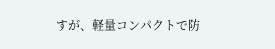すが、軽量コンパクトで防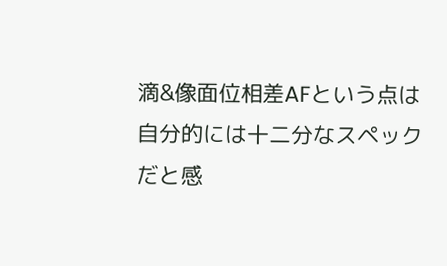滴&像面位相差AFという点は自分的には十二分なスペックだと感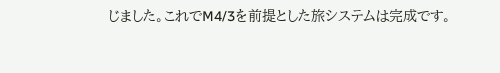じました。これでM4/3を前提とした旅システムは完成です。